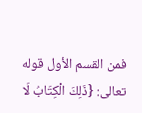فمن القسم الأول قوله تعالى: {ذَلِكَ الْكِتَابُ لَا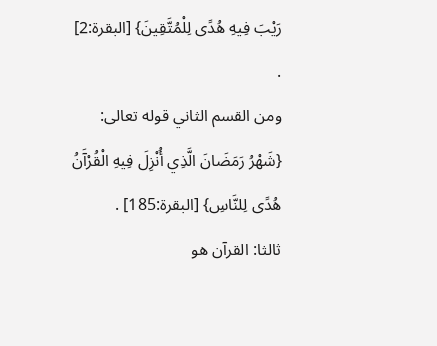رَيْبَ فِيهِ هُدًى لِلْمُتَّقِينَ} [البقرة:2] .
ومن القسم الثاني قوله تعالى: {شَهْرُ رَمَضَانَ الَّذِي أُنْزِلَ فِيهِ الْقُرْآَنُ هُدًى لِلنَّاسِ} [البقرة:185] .
ثالثا: القرآن هو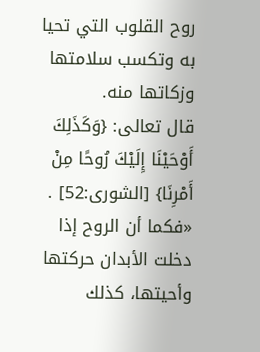روح القلوب التي تحيا به وتكسب سلامتها وزكاتها منه.
قال تعالى: {وَكَذَلِكَ أَوْحَيْنَا إِلَيْكَ رُوحًا مِنْ أَمْرِنَا} [الشورى:52] .
«فكما أن الروح إذا دخلت الأبدان حركتها وأحيتها، كذلك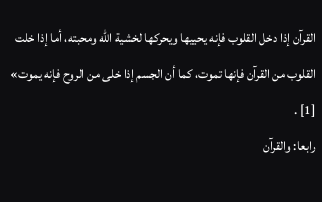القرآن إذا دخل القلوب فإنه يحييها ويحركها لخشية الله ومحبته، أما إذا خلت القلوب من القرآن فإنها تموت، كما أن الجسم إذا خلى من الروح فإنه يموت» [1] .
رابعا: والقرآن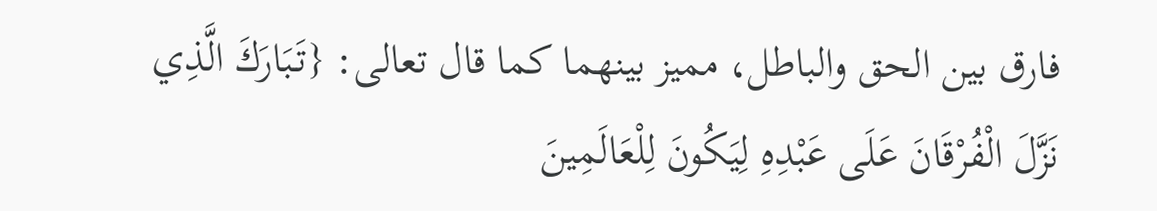فارق بين الحق والباطل، مميز بينهما كما قال تعالى: {تَبَارَكَ الَّذِي نَزَّلَ الْفُرْقَانَ عَلَى عَبْدِهِ لِيَكُونَ لِلْعَالَمِينَ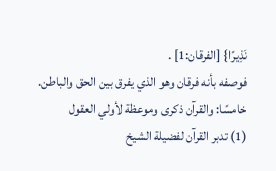نَذِيرًا} [الفرقان:1] .
فوصفه بأنه فرقان وهو الذي يفرق بين الحق والباطن.
خامسًا: والقرآن ذكرى وموعظة لأولي العقول
(1) تدبر القرآن لفضيلة الشيخ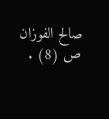صالح الفوزان ص (8) .